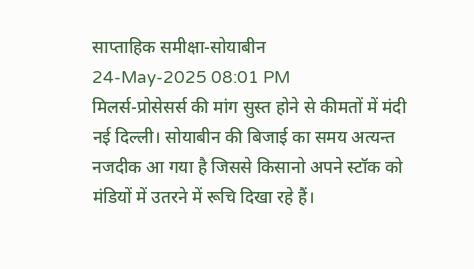साप्ताहिक समीक्षा-सोयाबीन
24-May-2025 08:01 PM
मिलर्स-प्रोसेसर्स की मांग सुस्त होने से कीमतों में मंदी
नई दिल्ली। सोयाबीन की बिजाई का समय अत्यन्त नजदीक आ गया है जिससे किसानो अपने स्टॉक को मंडियों में उतरने में रूचि दिखा रहे हैं।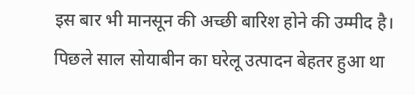इस बार भी मानसून की अच्छी बारिश होने की उम्मीद है।
पिछले साल सोयाबीन का घरेलू उत्पादन बेहतर हुआ था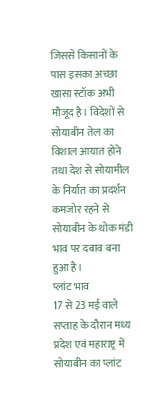जिससे किसानों के पास इसका अच्छा खासा स्टॉक अभी मौजूद है। विदेशों से सोयाबीन तेल का विशाल आयात होने तथा देश से सोयामील के निर्यात का प्रदर्शन कमजोर रहने से सोयाबीन के थोक मंडी भाव पर दबाव बना हुआ है।
प्लांट भाव
17 से 23 मई वाले सप्ताह के दौरान मध्य प्रदेश एवं महाराष्ट्र में सोयाबीन का प्लांट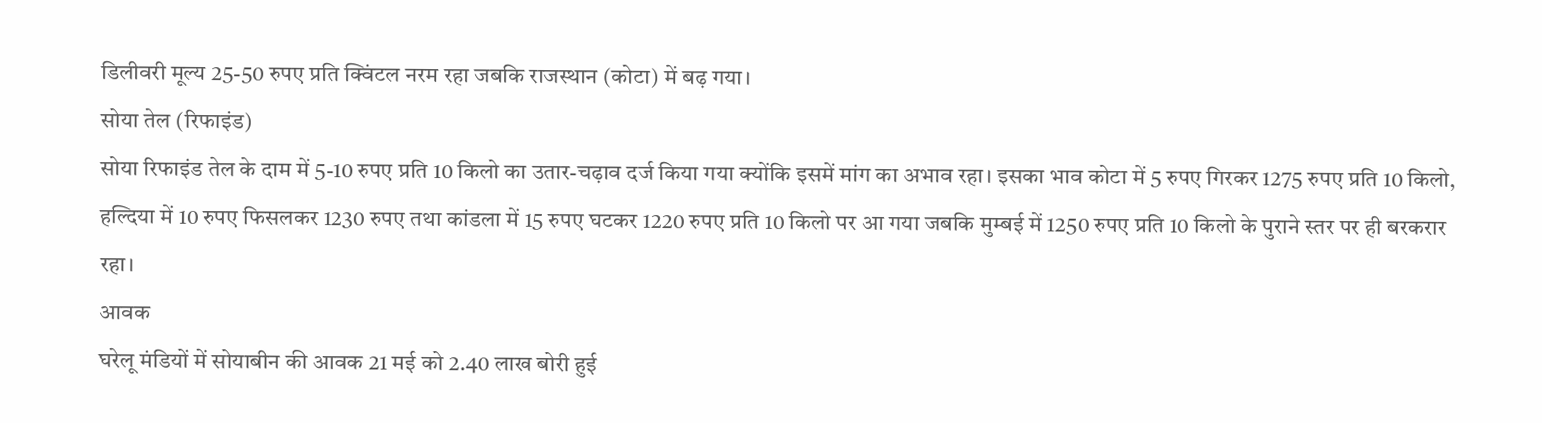डिलीवरी मूल्य 25-50 रुपए प्रति क्विंटल नरम रहा जबकि राजस्थान (कोटा) में बढ़ गया।
सोया तेल (रिफाइंड)
सोया रिफाइंड तेल के दाम में 5-10 रुपए प्रति 10 किलो का उतार-चढ़ाव दर्ज किया गया क्योंकि इसमें मांग का अभाव रहा। इसका भाव कोटा में 5 रुपए गिरकर 1275 रुपए प्रति 10 किलो, हल्दिया में 10 रुपए फिसलकर 1230 रुपए तथा कांडला में 15 रुपए घटकर 1220 रुपए प्रति 10 किलो पर आ गया जबकि मुम्बई में 1250 रुपए प्रति 10 किलो के पुराने स्तर पर ही बरकरार रहा।
आवक
घरेलू मंडियों में सोयाबीन की आवक 21 मई को 2.40 लाख बोरी हुई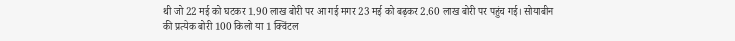थी जो 22 मई को घटकर 1.90 लाख बोरी पर आ गई मगर 23 मई को बढ़कर 2.60 लाख बोरी पर पहुंच गई। सोयाबीन की प्रत्येक बोरी 100 किलो या 1 क्विंटल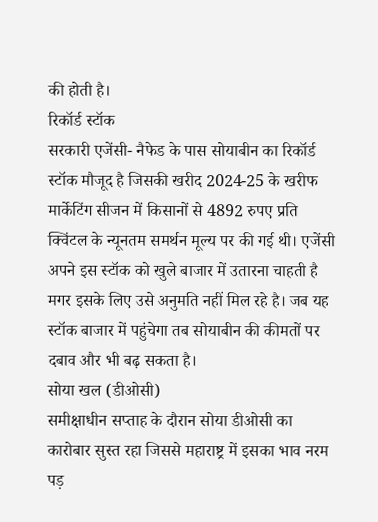की होती है।
रिकॉर्ड स्टॉक
सरकारी एजेंसी- नैफेड के पास सोयाबीन का रिकॉर्ड स्टॉक मौजूद है जिसकी खरीद 2024-25 के खरीफ मार्केटिंग सीजन में किसानों से 4892 रुपए प्रति क्विंटल के न्यूनतम समर्थन मूल्य पर की गई थी। एजेंसी अपने इस स्टॉक को खुले बाजार में उतारना चाहती है मगर इसके लिए उसे अनुमति नहीं मिल रहे है। जब यह स्टॉक बाजार में पहुंचेगा तब सोयाबीन की कीमतों पर दबाव और भी बढ़ सकता है।
सोया खल (डीओसी)
समीक्षाधीन सप्ताह के दौरान सोया डीओसी का कारोबार सुस्त रहा जिससे महाराष्ट्र में इसका भाव नरम पड़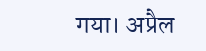गया। अप्रैल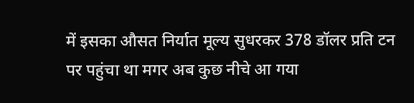में इसका औसत निर्यात मूल्य सुधरकर 378 डॉलर प्रति टन पर पहुंचा था मगर अब कुछ नीचे आ गया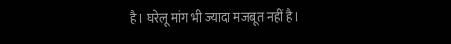है। घरेलू मांग भी ज्यादा मजबूत नहीं है।